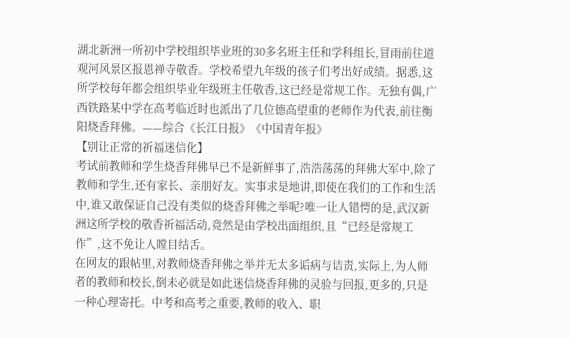湖北新洲一所初中学校组织毕业班的30多名班主任和学科组长,冒雨前往道观河风景区报恩禅寺敬香。学校希望九年级的孩子们考出好成绩。据悉,这所学校每年都会组织毕业年级班主任敬香,这已经是常规工作。无独有偶,广西铁路某中学在高考临近时也派出了几位德高望重的老师作为代表,前往衡阳烧香拜佛。——综合《长江日报》《中国青年报》
【别让正常的祈福迷信化】
考试前教师和学生烧香拜佛早已不是新鲜事了,浩浩荡荡的拜佛大军中,除了教师和学生,还有家长、亲朋好友。实事求是地讲,即使在我们的工作和生活中,谁又敢保证自己没有类似的烧香拜佛之举呢?唯一让人错愕的是,武汉新洲这所学校的敬香祈福活动,竟然是由学校出面组织,且“已经是常规工作”,这不免让人瞠目结舌。
在网友的跟帖里,对教师烧香拜佛之举并无太多诟病与诘责,实际上,为人师者的教师和校长,倒未必就是如此迷信烧香拜佛的灵验与回报,更多的,只是一种心理寄托。中考和高考之重要,教师的收入、职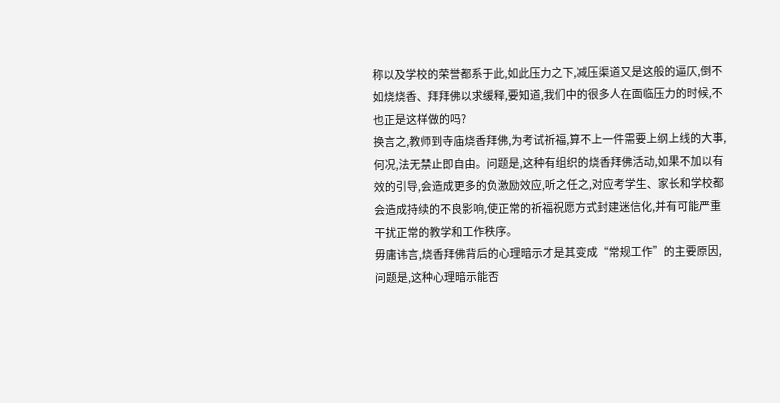称以及学校的荣誉都系于此,如此压力之下,减压渠道又是这般的逼仄,倒不如烧烧香、拜拜佛以求缓释,要知道,我们中的很多人在面临压力的时候,不也正是这样做的吗?
换言之,教师到寺庙烧香拜佛,为考试祈福,算不上一件需要上纲上线的大事,何况,法无禁止即自由。问题是,这种有组织的烧香拜佛活动,如果不加以有效的引导,会造成更多的负激励效应,听之任之,对应考学生、家长和学校都会造成持续的不良影响,使正常的祈福祝愿方式封建迷信化,并有可能严重干扰正常的教学和工作秩序。
毋庸讳言,烧香拜佛背后的心理暗示才是其变成“常规工作”的主要原因,问题是,这种心理暗示能否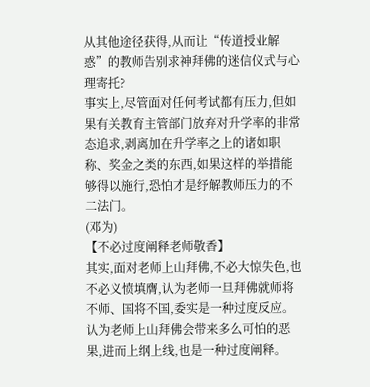从其他途径获得,从而让“传道授业解惑”的教师告别求神拜佛的迷信仪式与心理寄托?
事实上,尽管面对任何考试都有压力,但如果有关教育主管部门放弃对升学率的非常态追求,剥离加在升学率之上的诸如职称、奖金之类的东西,如果这样的举措能够得以施行,恐怕才是纾解教师压力的不二法门。
(邓为)
【不必过度阐释老师敬香】
其实,面对老师上山拜佛,不必大惊失色,也不必义愤填膺,认为老师一旦拜佛就师将不师、国将不国,委实是一种过度反应。认为老师上山拜佛会带来多么可怕的恶果,进而上纲上线,也是一种过度阐释。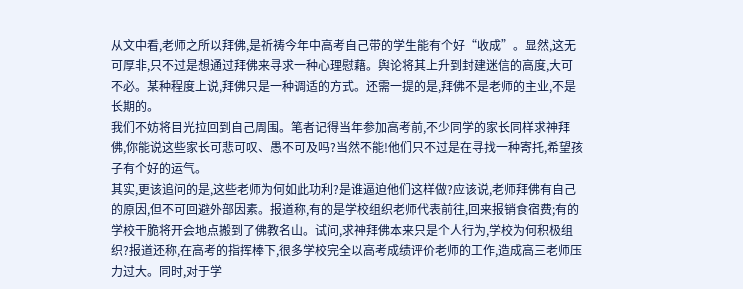从文中看,老师之所以拜佛,是祈祷今年中高考自己带的学生能有个好“收成”。显然,这无可厚非,只不过是想通过拜佛来寻求一种心理慰藉。舆论将其上升到封建迷信的高度,大可不必。某种程度上说,拜佛只是一种调适的方式。还需一提的是,拜佛不是老师的主业,不是长期的。
我们不妨将目光拉回到自己周围。笔者记得当年参加高考前,不少同学的家长同样求神拜佛,你能说这些家长可悲可叹、愚不可及吗?当然不能!他们只不过是在寻找一种寄托,希望孩子有个好的运气。
其实,更该追问的是,这些老师为何如此功利?是谁逼迫他们这样做?应该说,老师拜佛有自己的原因,但不可回避外部因素。报道称,有的是学校组织老师代表前往,回来报销食宿费;有的学校干脆将开会地点搬到了佛教名山。试问,求神拜佛本来只是个人行为,学校为何积极组织?报道还称,在高考的指挥棒下,很多学校完全以高考成绩评价老师的工作,造成高三老师压力过大。同时,对于学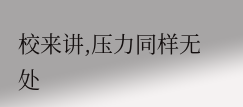校来讲,压力同样无处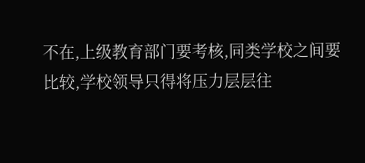不在,上级教育部门要考核,同类学校之间要比较,学校领导只得将压力层层往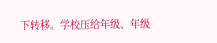下转移。学校压给年级、年级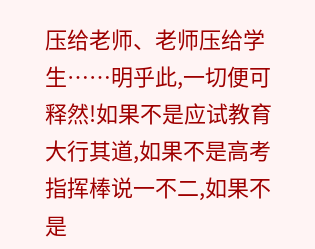压给老师、老师压给学生……明乎此,一切便可释然!如果不是应试教育大行其道,如果不是高考指挥棒说一不二,如果不是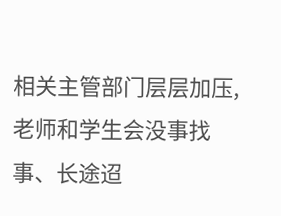相关主管部门层层加压,老师和学生会没事找事、长途迢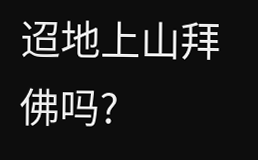迢地上山拜佛吗?